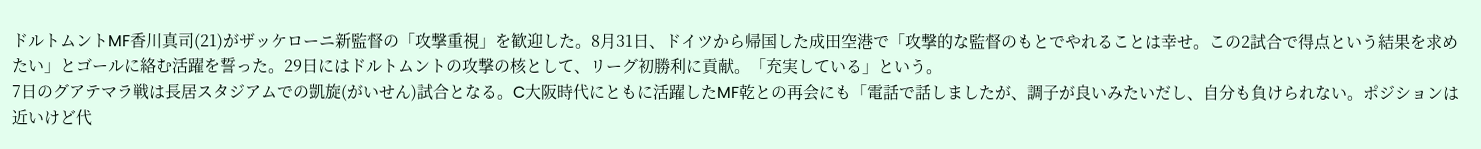ドルトムントMF香川真司(21)がザッケローニ新監督の「攻撃重視」を歓迎した。8月31日、ドイツから帰国した成田空港で「攻撃的な監督のもとでやれることは幸せ。この2試合で得点という結果を求めたい」とゴールに絡む活躍を誓った。29日にはドルトムントの攻撃の核として、リーグ初勝利に貢献。「充実している」という。
7日のグアテマラ戦は長居スタジアムでの凱旋(がいせん)試合となる。C大阪時代にともに活躍したMF乾との再会にも「電話で話しましたが、調子が良いみたいだし、自分も負けられない。ポジションは近いけど代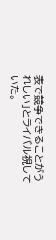表で競争できることがうれしい」とライバル視していた。